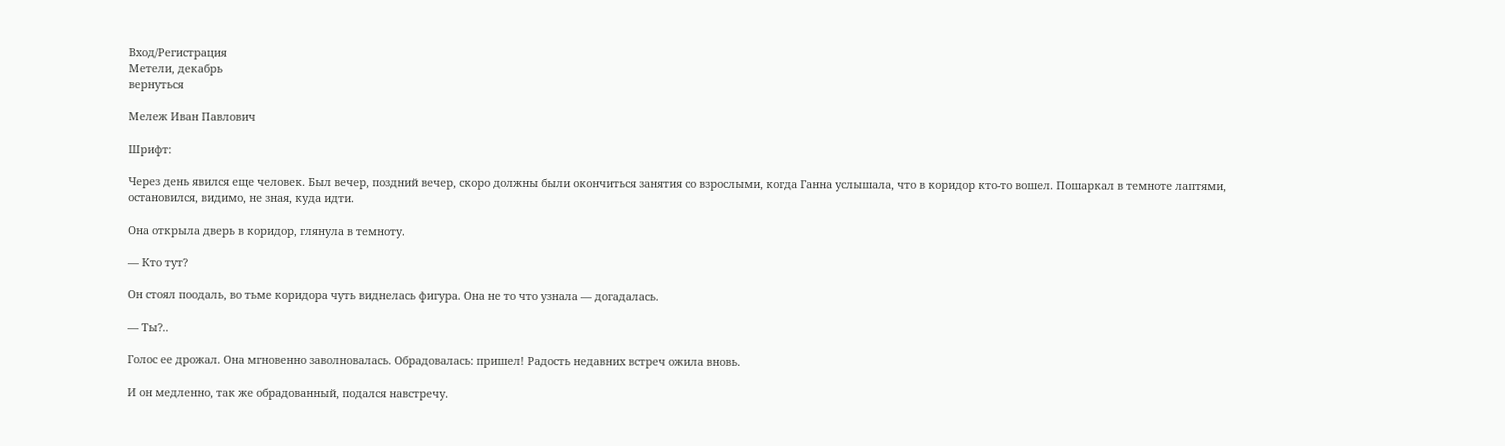Вход/Регистрация
Метели, декабрь
вернуться

Мележ Иван Павлович

Шрифт:

Через день явился еще человек. Был вечер, поздний вечер, скоро должны были окончиться занятия со взрослыми, когда Ганна услышала, что в коридор кто-то вошел. Пошаркал в темноте лаптями, остановился, видимо, не зная, куда идти.

Она открыла дверь в коридор, глянула в темноту.

— Кто тут?

Он стоял поодаль, во тьме коридора чуть виднелась фигура. Она не то что узнала — догадалась.

— Ты?..

Голос ее дрожал. Она мгновенно заволновалась. Обрадовалась: пришел! Радость недавних встреч ожила вновь.

И он медленно, так же обрадованный, подался навстречу.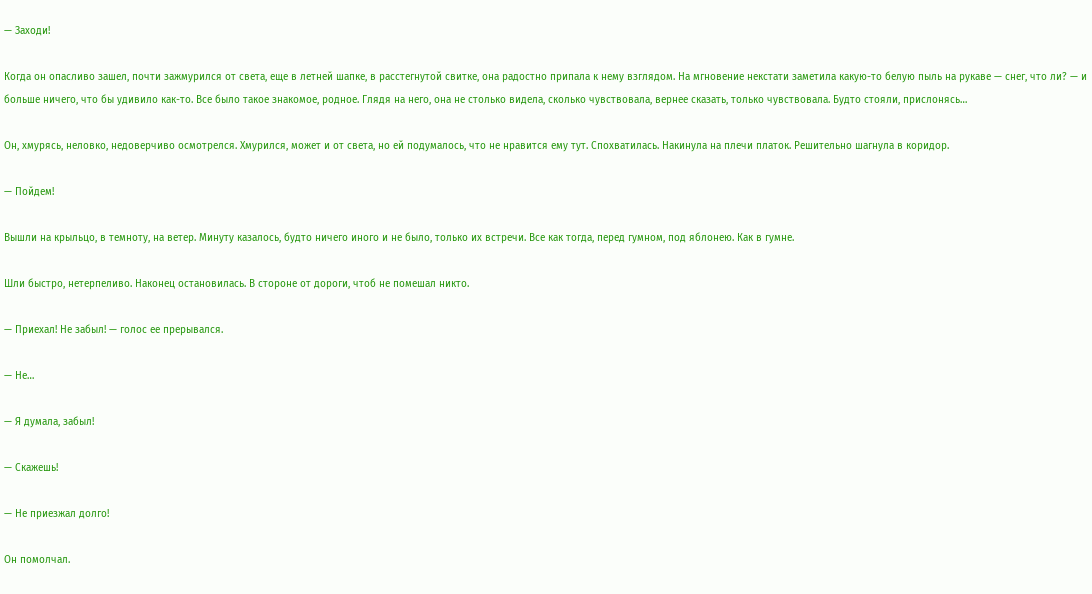— Заходи!

Когда он опасливо зашел, почти зажмурился от света, еще в летней шапке, в расстегнутой свитке, она радостно припала к нему взглядом. На мгновение некстати заметила какую-то белую пыль на рукаве — снег, что ли? — и больше ничего, что бы удивило как-то. Все было такое знакомое, родное. Глядя на него, она не столько видела, сколько чувствовала, вернее сказать, только чувствовала. Будто стояли, прислонясь…

Он, хмурясь, неловко, недоверчиво осмотрелся. Хмурился, может и от света, но ей подумалось, что не нравится ему тут. Спохватилась. Накинула на плечи платок. Решительно шагнула в коридор.

— Пойдем!

Вышли на крыльцо, в темноту, на ветер. Минуту казалось, будто ничего иного и не было, только их встречи. Все как тогда, перед гумном, под яблонею. Как в гумне.

Шли быстро, нетерпеливо. Наконец остановилась. В стороне от дороги, чтоб не помешал никто.

— Приехал! Не забыл! — голос ее прерывался.

— Не…

— Я думала, забыл!

— Скажешь!

— Не приезжал долго!

Он помолчал.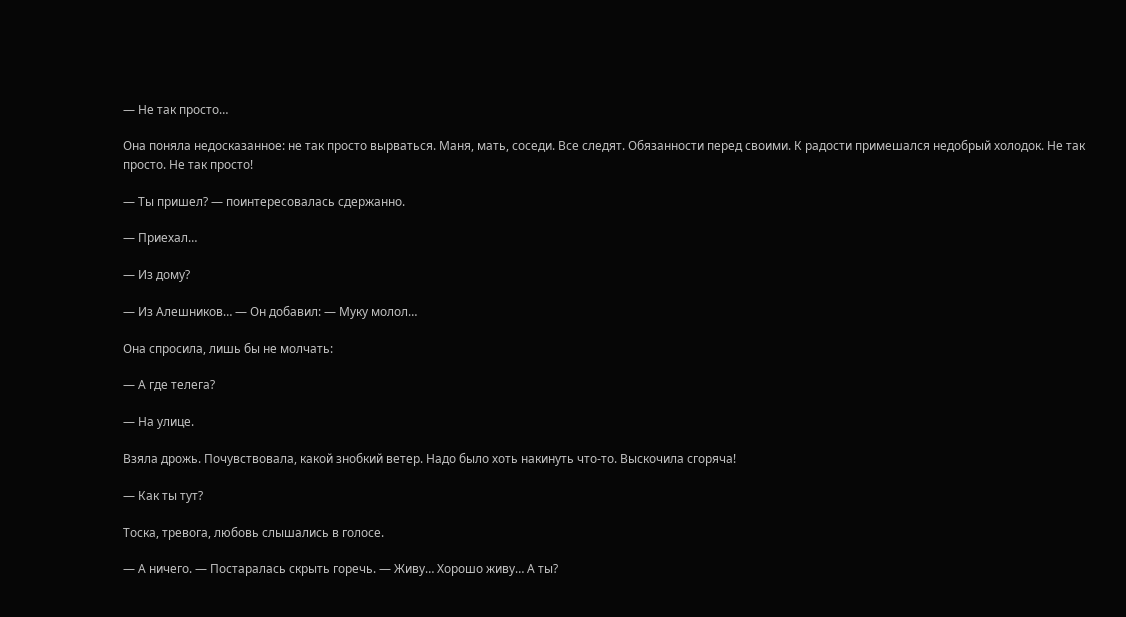— Не так просто…

Она поняла недосказанное: не так просто вырваться. Маня, мать, соседи. Все следят. Обязанности перед своими. К радости примешался недобрый холодок. Не так просто. Не так просто!

— Ты пришел? — поинтересовалась сдержанно.

— Приехал…

— Из дому?

— Из Алешников… — Он добавил: — Муку молол…

Она спросила, лишь бы не молчать:

— А где телега?

— На улице.

Взяла дрожь. Почувствовала, какой знобкий ветер. Надо было хоть накинуть что-то. Выскочила сгоряча!

— Как ты тут?

Тоска, тревога, любовь слышались в голосе.

— А ничего. — Постаралась скрыть горечь. — Живу… Хорошо живу… А ты?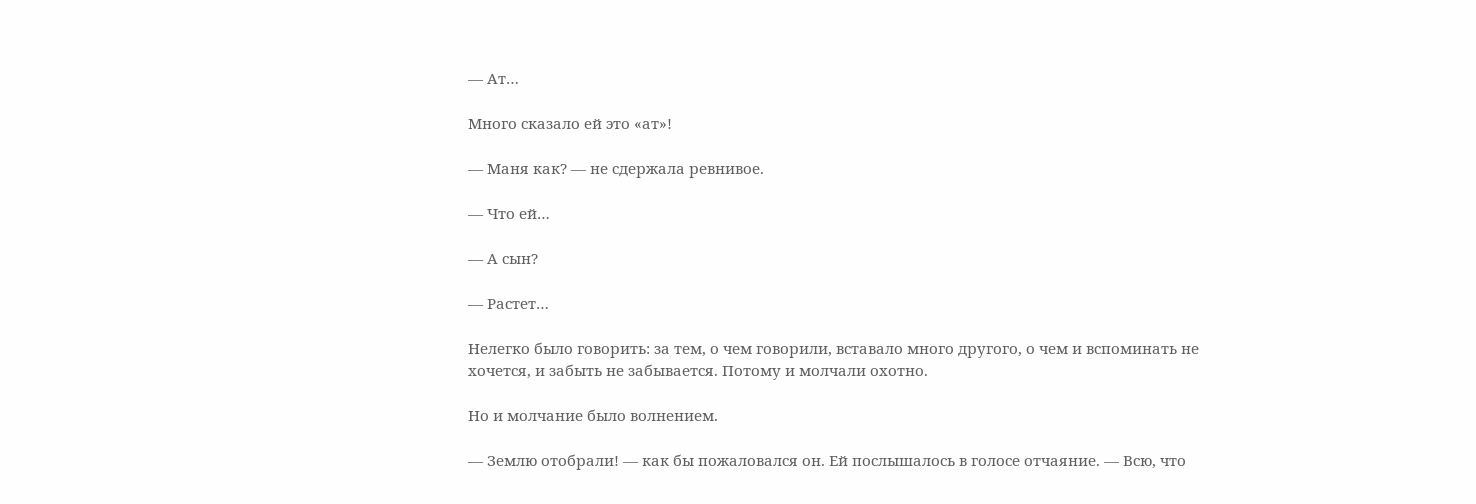— Ат…

Много сказало ей это «ат»!

— Маня как? — не сдержала ревнивое.

— Что ей…

— А сын?

— Растет…

Нелегко было говорить: за тем, о чем говорили, вставало много другого, о чем и вспоминать не хочется, и забыть не забывается. Потому и молчали охотно.

Но и молчание было волнением.

— Землю отобрали! — как бы пожаловался он. Ей послышалось в голосе отчаяние. — Всю, что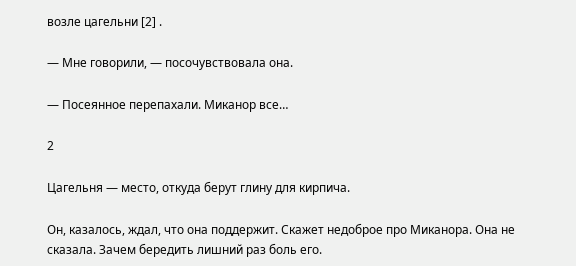возле цагельни [2] .

— Мне говорили, — посочувствовала она.

— Посеянное перепахали. Миканор все…

2

Цагельня — место, откуда берут глину для кирпича.

Он, казалось, ждал, что она поддержит. Скажет недоброе про Миканора. Она не сказала. Зачем бередить лишний раз боль его.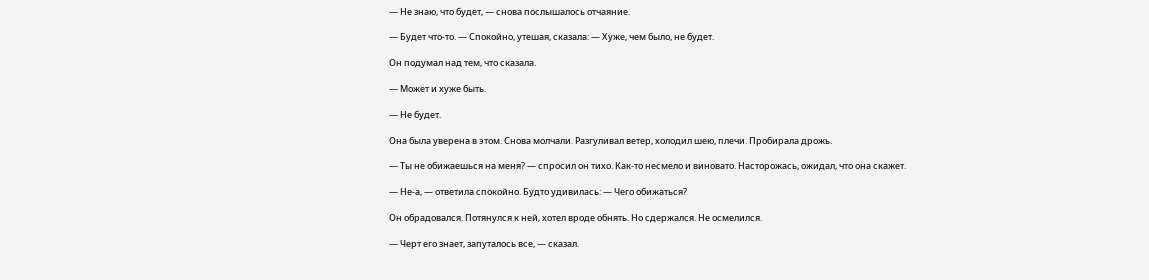— Не знаю, что будет, — снова послышалось отчаяние.

— Будет что-то. — Спокойно, утешая, сказала: — Хуже, чем было, не будет.

Он подумал над тем, что сказала.

— Может и хуже быть.

— Не будет.

Она была уверена в этом. Снова молчали. Разгуливал ветер, холодил шею, плечи. Пробирала дрожь.

— Ты не обижаешься на меня? — спросил он тихо. Как-то несмело и виновато. Насторожась, ожидал, что она скажет.

— Не-а, — ответила спокойно. Будто удивилась: — Чего обижаться?

Он обрадовался. Потянулся к ней, хотел вроде обнять. Но сдержался. Не осмелился.

— Черт его знает, запуталось все, — сказал.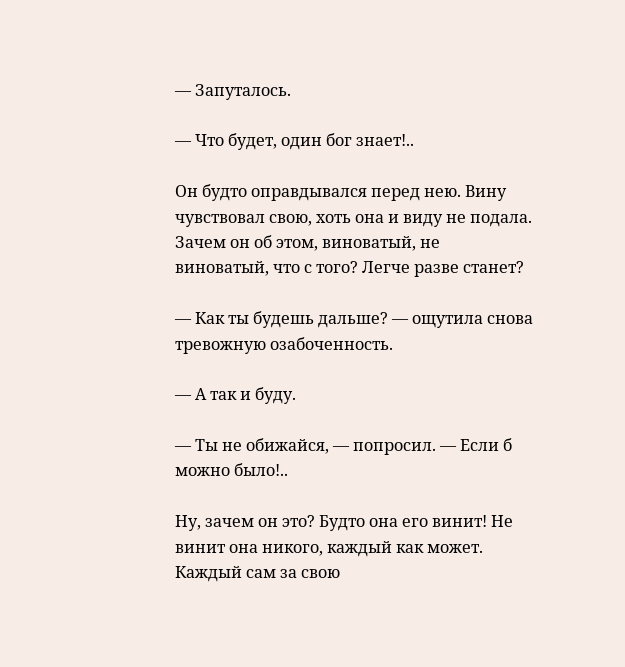— Запуталось.

— Что будет, один бог знает!..

Он будто оправдывался перед нею. Вину чувствовал свою, хоть она и виду не подала. Зачем он об этом, виноватый, не виноватый, что с того? Легче разве станет?

— Как ты будешь дальше? — ощутила снова тревожную озабоченность.

— А так и буду.

— Ты не обижайся, — попросил. — Если б можно было!..

Ну, зачем он это? Будто она его винит! Не винит она никого, каждый как может. Каждый сам за свою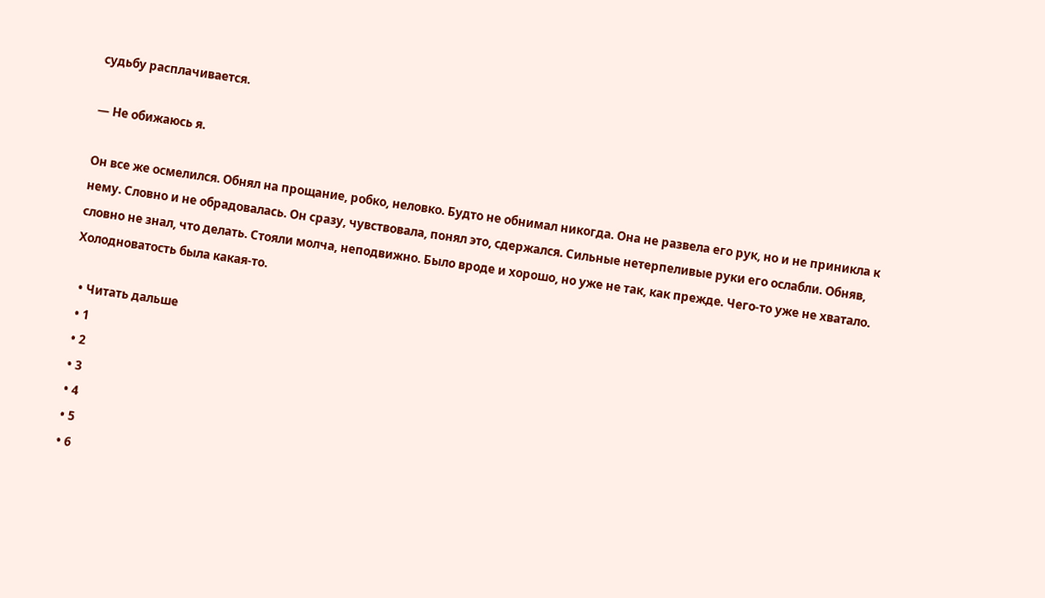судьбу расплачивается.

— Не обижаюсь я.

Он все же осмелился. Обнял на прощание, робко, неловко. Будто не обнимал никогда. Она не развела его рук, но и не приникла к нему. Словно и не обрадовалась. Он сразу, чувствовала, понял это, сдержался. Сильные нетерпеливые руки его ослабли. Обняв, словно не знал, что делать. Стояли молча, неподвижно. Было вроде и хорошо, но уже не так, как прежде. Чего-то уже не хватало. Холодноватость была какая-то.

  • Читать дальше
  • 1
  • 2
  • 3
  • 4
  • 5
  • 6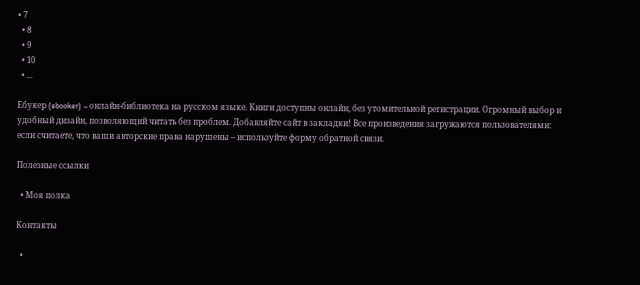• 7
  • 8
  • 9
  • 10
  • ...

Ебукер (ebooker) – онлайн-библиотека на русском языке. Книги доступны онлайн, без утомительной регистрации. Огромный выбор и удобный дизайн, позволяющий читать без проблем. Добавляйте сайт в закладки! Все произведения загружаются пользователями: если считаете, что ваши авторские права нарушены – используйте форму обратной связи.

Полезные ссылки

  • Моя полка

Контакты

  •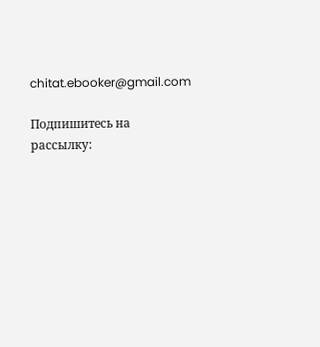chitat.ebooker@gmail.com

Подпишитесь на рассылку: